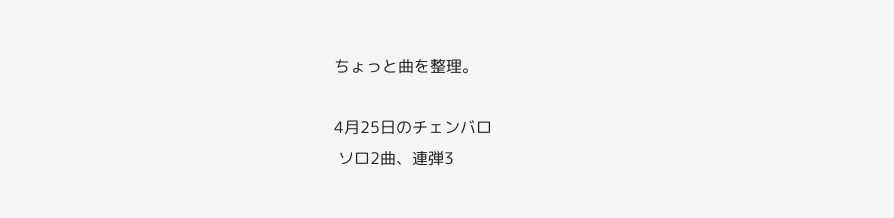ちょっと曲を整理。

4月25日のチェンバロ
 ソロ2曲、連弾3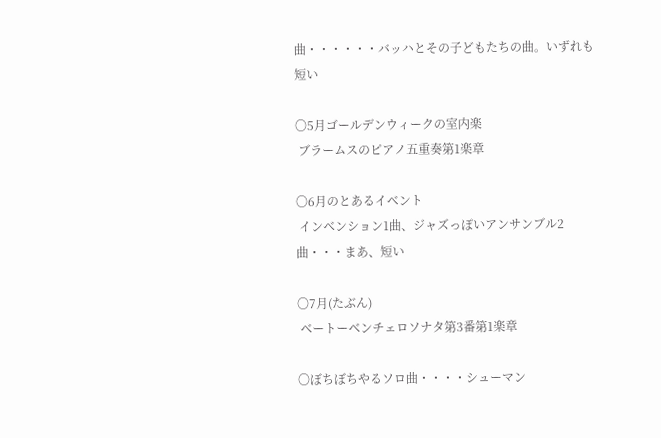曲・・・・・・バッハとその子どもたちの曲。いずれも短い

〇5月ゴールデンウィークの室内楽
 ブラームスのピアノ五重奏第1楽章

〇6月のとあるイベント
 インベンション1曲、ジャズっぽいアンサンブル2曲・・・まあ、短い

〇7月(たぶん)
 ベートーベンチェロソナタ第3番第1楽章

〇ぼちぼちやるソロ曲・・・・シューマン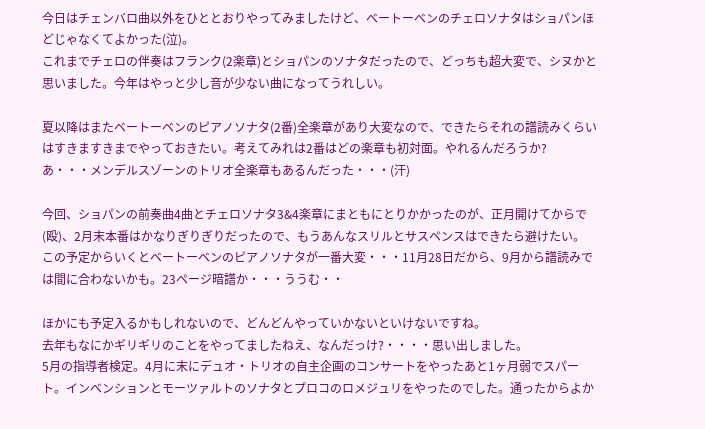今日はチェンバロ曲以外をひととおりやってみましたけど、ベートーベンのチェロソナタはショパンほどじゃなくてよかった(泣)。
これまでチェロの伴奏はフランク(2楽章)とショパンのソナタだったので、どっちも超大変で、シヌかと思いました。今年はやっと少し音が少ない曲になってうれしい。

夏以降はまたベートーベンのピアノソナタ(2番)全楽章があり大変なので、できたらそれの譜読みくらいはすきますきまでやっておきたい。考えてみれは2番はどの楽章も初対面。やれるんだろうか?
あ・・・メンデルスゾーンのトリオ全楽章もあるんだった・・・(汗)

今回、ショパンの前奏曲4曲とチェロソナタ3&4楽章にまともにとりかかったのが、正月開けてからで(殴)、2月末本番はかなりぎりぎりだったので、もうあんなスリルとサスペンスはできたら避けたい。
この予定からいくとベートーベンのピアノソナタが一番大変・・・11月28日だから、9月から譜読みでは間に合わないかも。23ページ暗譜か・・・ううむ・・

ほかにも予定入るかもしれないので、どんどんやっていかないといけないですね。
去年もなにかギリギリのことをやってましたねえ、なんだっけ?・・・・思い出しました。
5月の指導者検定。4月に末にデュオ・トリオの自主企画のコンサートをやったあと1ヶ月弱でスパート。インベンションとモーツァルトのソナタとプロコのロメジュリをやったのでした。通ったからよか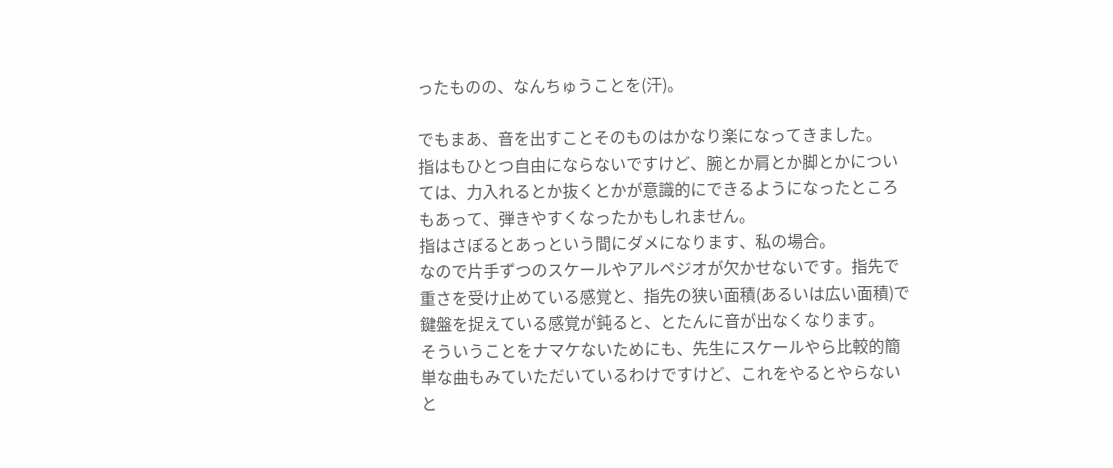ったものの、なんちゅうことを(汗)。

でもまあ、音を出すことそのものはかなり楽になってきました。
指はもひとつ自由にならないですけど、腕とか肩とか脚とかについては、力入れるとか抜くとかが意識的にできるようになったところもあって、弾きやすくなったかもしれません。
指はさぼるとあっという間にダメになります、私の場合。
なので片手ずつのスケールやアルペジオが欠かせないです。指先で重さを受け止めている感覚と、指先の狭い面積(あるいは広い面積)で鍵盤を捉えている感覚が鈍ると、とたんに音が出なくなります。
そういうことをナマケないためにも、先生にスケールやら比較的簡単な曲もみていただいているわけですけど、これをやるとやらないと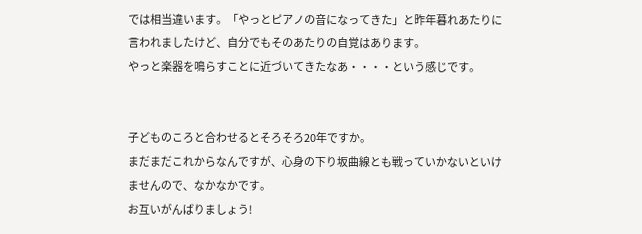では相当違います。「やっとピアノの音になってきた」と昨年暮れあたりに言われましたけど、自分でもそのあたりの自覚はあります。
やっと楽器を鳴らすことに近づいてきたなあ・・・・という感じです。


子どものころと合わせるとそろそろ20年ですか。
まだまだこれからなんですが、心身の下り坂曲線とも戦っていかないといけませんので、なかなかです。
お互いがんばりましょう!